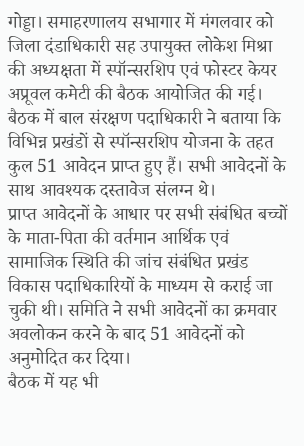गोड्डा। समाहरणालय सभागार में मंगलवार को जिला दंडाधिकारी सह उपायुक्त लोकेश मिश्रा की अध्यक्षता में स्पॉन्सरशिप एवं फोस्टर केयर अप्रूवल कमेटी की बैठक आयोजित की गई। बैठक में बाल संरक्षण पदाधिकारी ने बताया कि विभिन्न प्रखंडों से स्पॉन्सरशिप योजना के तहत कुल 51 आवेदन प्राप्त हुए हैं। सभी आवेदनों के साथ आवश्यक दस्तावेज संलग्न थे।
प्राप्त आवेदनों के आधार पर सभी संबंधित बच्चों के माता-पिता की वर्तमान आर्थिक एवं सामाजिक स्थिति की जांच संबंधित प्रखंड विकास पदाधिकारियों के माध्यम से कराई जा चुकी थी। समिति ने सभी आवेदनों का क्रमवार अवलोकन करने के बाद 51 आवेदनों को अनुमोदित कर दिया।
बैठक में यह भी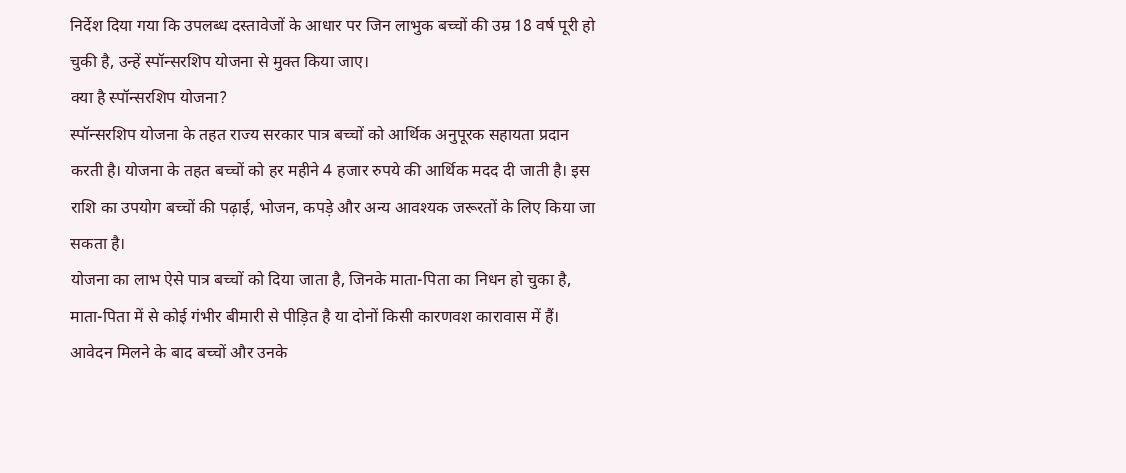निर्देश दिया गया कि उपलब्ध दस्तावेजों के आधार पर जिन लाभुक बच्चों की उम्र 18 वर्ष पूरी हो चुकी है, उन्हें स्पॉन्सरशिप योजना से मुक्त किया जाए।
क्या है स्पॉन्सरशिप योजना?
स्पॉन्सरशिप योजना के तहत राज्य सरकार पात्र बच्चों को आर्थिक अनुपूरक सहायता प्रदान करती है। योजना के तहत बच्चों को हर महीने 4 हजार रुपये की आर्थिक मदद दी जाती है। इस राशि का उपयोग बच्चों की पढ़ाई, भोजन, कपड़े और अन्य आवश्यक जरूरतों के लिए किया जा सकता है।
योजना का लाभ ऐसे पात्र बच्चों को दिया जाता है, जिनके माता-पिता का निधन हो चुका है, माता-पिता में से कोई गंभीर बीमारी से पीड़ित है या दोनों किसी कारणवश कारावास में हैं। आवेदन मिलने के बाद बच्चों और उनके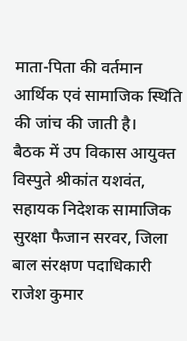माता-पिता की वर्तमान आर्थिक एवं सामाजिक स्थिति की जांच की जाती है।
बैठक में उप विकास आयुक्त विस्पुते श्रीकांत यशवंत, सहायक निदेशक सामाजिक सुरक्षा फैजान सरवर, जिला बाल संरक्षण पदाधिकारी राजेश कुमार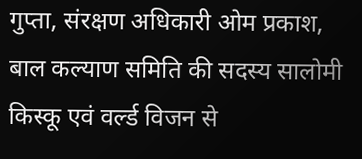गुप्ता, संरक्षण अधिकारी ओम प्रकाश, बाल कल्याण समिति की सदस्य सालोमी किस्कू एवं वर्ल्ड विजन से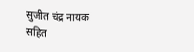सुजीत चंद्र नायक सहित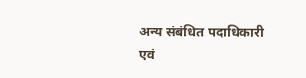अन्य संबंधित पदाधिकारी एवं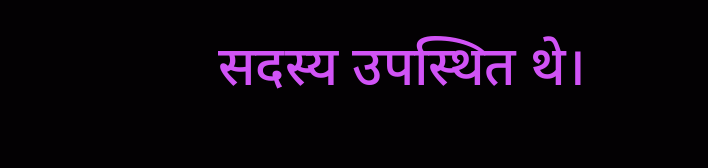सदस्य उपस्थित थे।